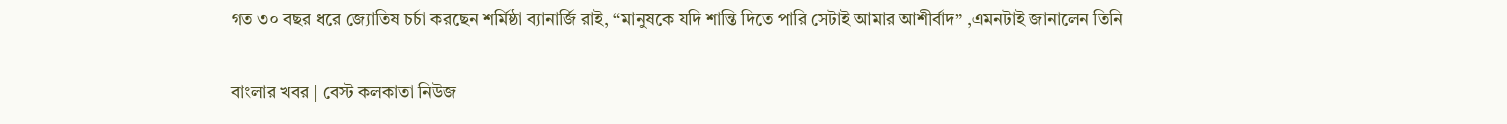গত ৩০ বছর ধরে জ্যোতিষ চর্চা করছেন শর্মিষ্ঠা ব্যানার্জি রাই, “মানুষকে যদি শান্তি দিতে পারি সেটাই আমার আশীর্বাদ” ,এমনটাই জানালেন তিনি

বাংলার খবর | বেস্ট কলকাতা নিউজ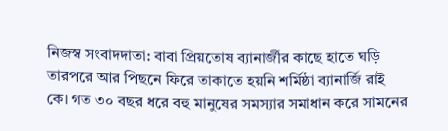নিজস্ব সংবাদদাতা: বাবা প্রিয়তোষ ব্যানার্জীর কাছে হাতে ঘড়ি তারপরে আর পিছনে ফিরে তাকাতে হয়নি শর্মিষ্ঠা ব্যানার্জি রাই কে। গত ৩০ বছর ধরে বহু মানুষের সমস্যার সমাধান করে সামনের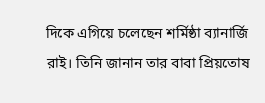দিকে এগিয়ে চলেছেন শর্মিষ্ঠা ব্যানার্জি রাই। তিনি জানান তার বাবা প্রিয়তোষ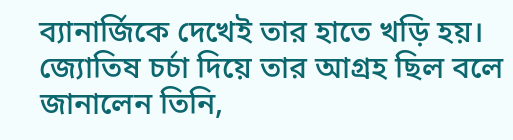ব্যানার্জিকে দেখেই তার হাতে খড়ি হয়। জ্যোতিষ চর্চা দিয়ে তার আগ্রহ ছিল বলে জানালেন তিনি,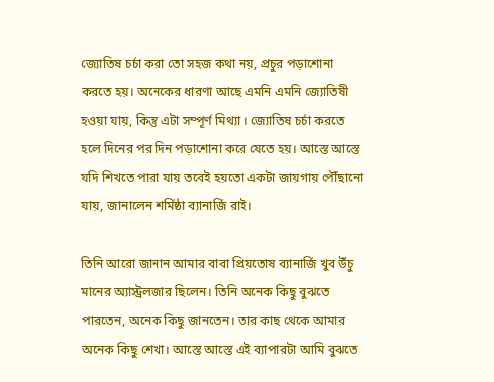জ্যোতিষ চর্চা করা তো সহজ কথা নয়, প্রচুর পড়াশোনা করতে হয়। অনেকের ধারণা আছে এমনি এমনি জ্যোতিষী হওয়া যায়, কিন্তু এটা সম্পূর্ণ মিথ্যা । জ্যোতিষ চর্চা করতে হলে দিনের পর দিন পড়াশোনা করে যেতে হয়। আস্তে আস্তে যদি শিখতে পারা যায় তবেই হয়তো একটা জায়গায় পৌঁছানো যায়, জানালেন শর্মিষ্ঠা ব্যানার্জি রাই।

তিনি আরো জানান আমার বাবা প্রিয়তোষ ব্যানার্জি খুব উঁচু মানের অ্যাস্ট্রলজার ছিলেন। তিনি অনেক কিছু বুঝতে পারতেন, অনেক কিছু জানতেন। তার কাছ থেকে আমার অনেক কিছু শেখা। আস্তে আস্তে এই ব্যাপারটা আমি বুঝতে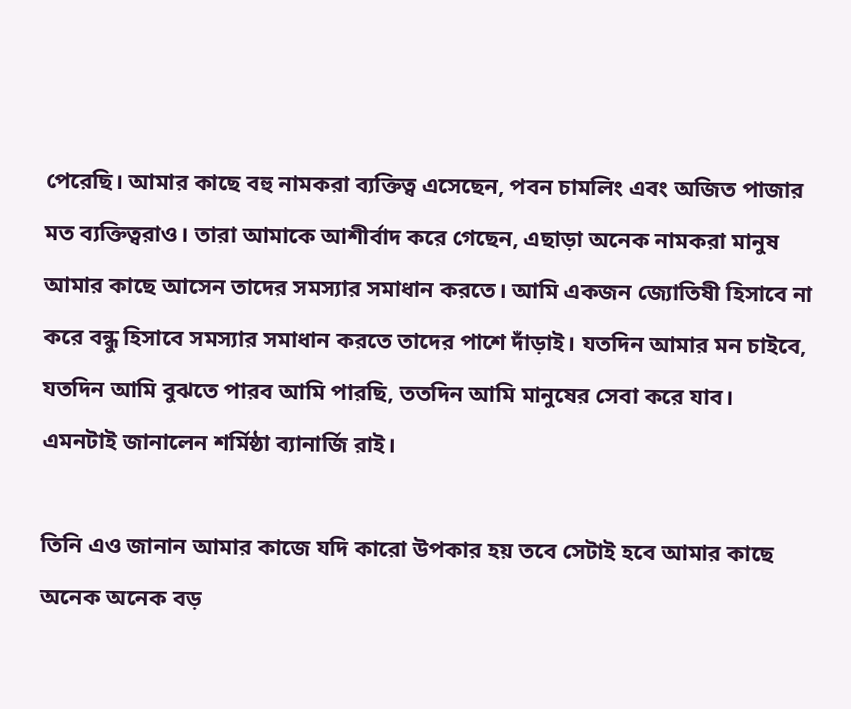পেরেছি। আমার কাছে বহু নামকরা ব্যক্তিত্ব এসেছেন, পবন চামলিং এবং অজিত পাজার মত ব্যক্তিত্বরাও। তারা আমাকে আশীর্বাদ করে গেছেন, এছাড়া অনেক নামকরা মানুষ আমার কাছে আসেন তাদের সমস্যার সমাধান করতে। আমি একজন জ্যোতিষী হিসাবে না করে বন্ধু হিসাবে সমস্যার সমাধান করতে তাদের পাশে দাঁড়াই। যতদিন আমার মন চাইবে, যতদিন আমি বুঝতে পারব আমি পারছি, ততদিন আমি মানুষের সেবা করে যাব। এমনটাই জানালেন শর্মিষ্ঠা ব্যানার্জি রাই।

তিনি এও জানান আমার কাজে যদি কারো উপকার হয় তবে সেটাই হবে আমার কাছে অনেক অনেক বড়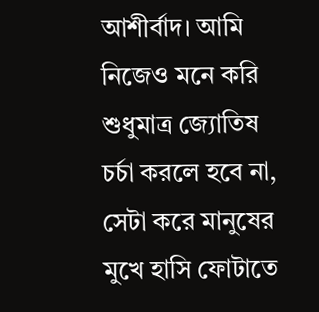আশীর্বাদ। আমি নিজেও মনে করি শুধুমাত্র জ্যোতিষ চর্চা করলে হবে না, সেটা করে মানুষের মুখে হাসি ফোটাতে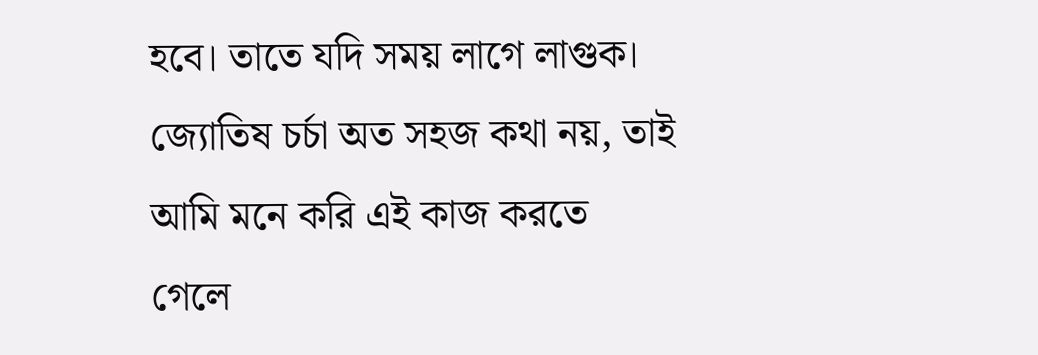হবে। তাতে যদি সময় লাগে লাগুক। জ্যোতিষ চর্চা অত সহজ কথা নয়, তাই আমি মনে করি এই কাজ করতে গেলে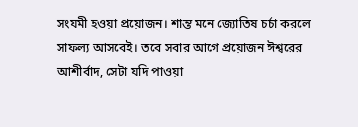সংযমী হওয়া প্রয়োজন। শান্ত মনে জ্যোতিষ চর্চা করলে সাফল্য আসবেই। তবে সবার আগে প্রয়োজন ঈশ্বরের আশীর্বাদ, সেটা যদি পাওয়া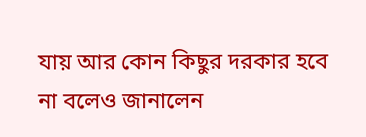যায় আর কোন কিছুর দরকার হবে না বলেও জানালেন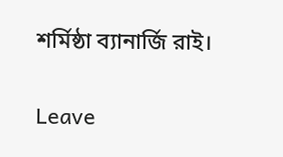শর্মিষ্ঠা ব্যানার্জি রাই।

Leave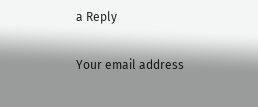a Reply

Your email address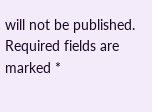will not be published. Required fields are marked *